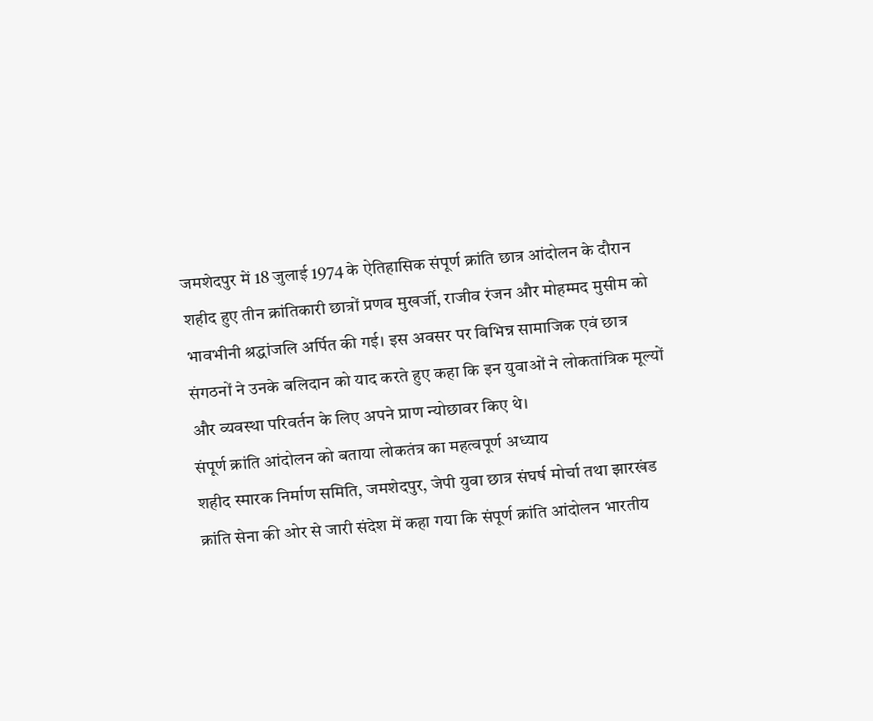जमशेदपुर में 18 जुलाई 1974 के ऐतिहासिक संपूर्ण क्रांति छात्र आंदोलन के दौरान शहीद हुए तीन क्रांतिकारी छात्रों प्रणव मुखर्जी, राजीव रंजन और मोहम्मद मुसीम को भावभीनी श्रद्धांजलि अर्पित की गई। इस अवसर पर विभिन्न सामाजिक एवं छात्र संगठनों ने उनके बलिदान को याद करते हुए कहा कि इन युवाओं ने लोकतांत्रिक मूल्यों और व्यवस्था परिवर्तन के लिए अपने प्राण न्योछावर किए थे।
संपूर्ण क्रांति आंदोलन को बताया लोकतंत्र का महत्वपूर्ण अध्याय
शहीद स्मारक निर्माण समिति, जमशेदपुर, जेपी युवा छात्र संघर्ष मोर्चा तथा झारखंड क्रांति सेना की ओर से जारी संदेश में कहा गया कि संपूर्ण क्रांति आंदोलन भारतीय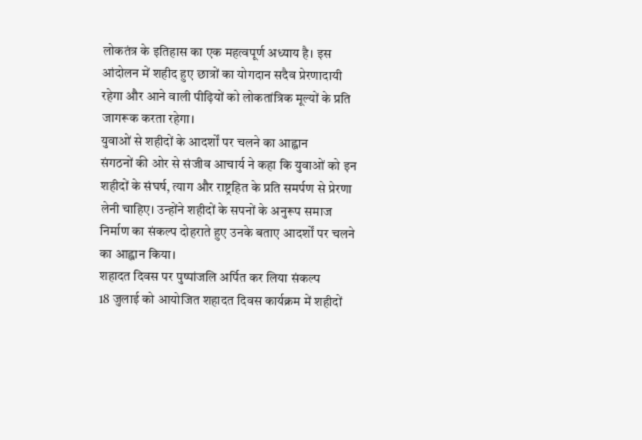लोकतंत्र के इतिहास का एक महत्वपूर्ण अध्याय है। इस आंदोलन में शहीद हुए छात्रों का योगदान सदैव प्रेरणादायी रहेगा और आने वाली पीढ़ियों को लोकतांत्रिक मूल्यों के प्रति जागरूक करता रहेगा।
युवाओं से शहीदों के आदर्शों पर चलने का आह्वान
संगठनों की ओर से संजीव आचार्य ने कहा कि युवाओं को इन शहीदों के संघर्ष, त्याग और राष्ट्रहित के प्रति समर्पण से प्रेरणा लेनी चाहिए। उन्होंने शहीदों के सपनों के अनुरूप समाज निर्माण का संकल्प दोहराते हुए उनके बताए आदर्शों पर चलने का आह्वान किया।
शहादत दिवस पर पुष्पांजलि अर्पित कर लिया संकल्प
18 जुलाई को आयोजित शहादत दिवस कार्यक्रम में शहीदों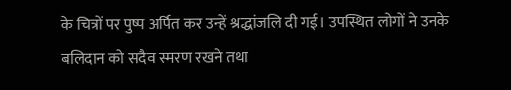के चित्रों पर पुष्प अर्पित कर उन्हें श्रद्धांजलि दी गई। उपस्थित लोगों ने उनके बलिदान को सदैव स्मरण रखने तथा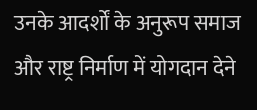उनके आदर्शों के अनुरूप समाज और राष्ट्र निर्माण में योगदान देने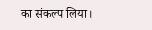का संकल्प लिया।